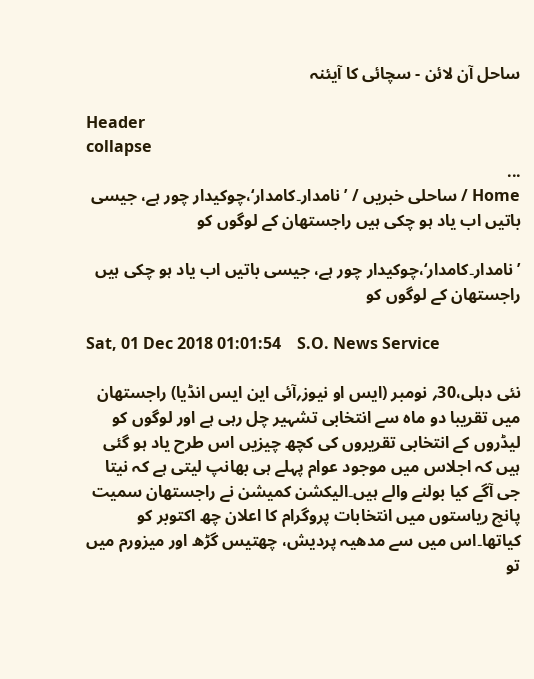ساحل آن لائن - سچائی کا آیئنہ

Header
collapse
...
Home / ساحلی خبریں / ’نامدار۔کامدار‘،چوکیدار چور ہے، جیسی باتیں اب یاد ہو چکی ہیں راجستھان کے لوگوں کو

’نامدار۔کامدار‘،چوکیدار چور ہے، جیسی باتیں اب یاد ہو چکی ہیں راجستھان کے لوگوں کو

Sat, 01 Dec 2018 01:01:54    S.O. News Service

نئی دہلی،30؍ نومبر (ایس او نیوز؍آئی این ایس انڈیا) راجستھان میں تقریبا دو ماہ سے انتخابی تشہیر چل رہی ہے اور لوگوں کو لیڈروں کے انتخابی تقریروں کی کچھ چیزیں اس طرح یاد ہو گئی ہیں کہ اجلاس میں موجود عوام پہلے ہی بھانپ لیتی ہے کہ نیتا جی آگے کیا بولنے والے ہیں۔الیکشن کمیشن نے راجستھان سمیت پانچ ریاستوں میں انتخابات پروگرام کا اعلان چھ اکتوبر کو کیاتھا۔اس میں سے مدھیہ پردیش، چھتیس گڑھ اور میزورم میں تو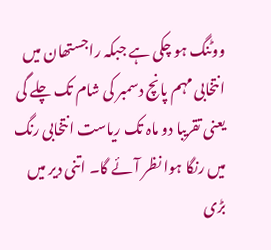ووٹنگ ہو چکی ہے جبکہ راجستھان میں انتخابی مہم پانچ دسمبر کی شام تک چلے گی یعنی تقریبا دو ماہ تک ریاست انتخابی رنگ میں رنگا ہوا نظر آئے گا۔ اتنی دیر میں بڑی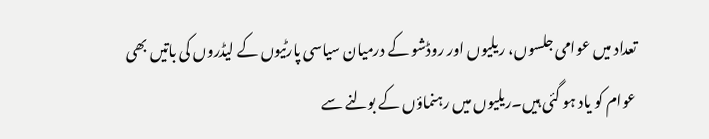تعداد میں عوامی جلسوں، ریلیوں اور روڈشو کے درمیان سیاسی پارٹیوں کے لیڈروں کی باتیں بھی عوام کو یاد ہو گئی ہیں۔ریلیوں میں رہنماؤں کے بولنے سے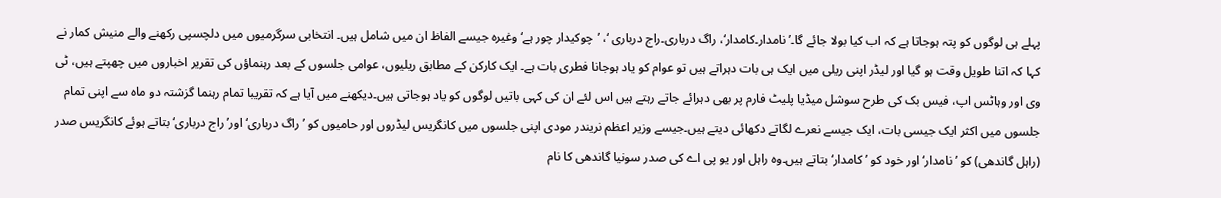پہلے ہی لوگوں کو پتہ ہوجاتا ہے کہ اب کیا بولا جائے گا۔’نامدار۔کامدار‘، راگ درباری۔راج درباری ‘، ’چوکیدار چور ہے‘ وغیرہ جیسے الفاظ ان میں شامل ہیں۔ انتخابی سرگرمیوں میں دلچسپی رکھنے والے منیش کمار نے کہا کہ اتنا طویل وقت ہو گیا اور لیڈر اپنی ریلی میں ایک ہی بات دہراتے ہیں تو عوام کو یاد ہوجانا فطری بات ہے۔ ایک کارکن کے مطابق ریلیوں، عوامی جلسوں کے بعد رہنماؤں کی تقریر اخباروں میں چھپتے ہیں، ٹی وی اور وہاٹس اپ، فیس بک کی طرح سوشل میڈیا پلیٹ فارم پر بھی دہرائے جاتے رہتے ہیں اس لئے ان کی کہی باتیں لوگوں کو یاد ہوجاتی ہیں۔دیکھنے میں آیا ہے کہ تقریبا تمام رہنما گزشتہ دو ماہ سے اپنی تمام جلسوں میں اکثر ایک جیسی بات، ایک جیسے نعرے لگاتے دکھائی دیتے ہیں۔جیسے وزیر اعظم نریندر مودی اپنی جلسوں میں کانگریس لیڈروں اور حامیوں کو ’راگ درباری‘ اور’راج درباری‘ بتاتے ہوئے کانگریس صدر (راہل گاندھی) کو ’نامدار‘ اور خود کو ’کامدار‘ بتاتے ہیں۔وہ راہل اور یو پی اے کی صدر سونیا گاندھی کا نام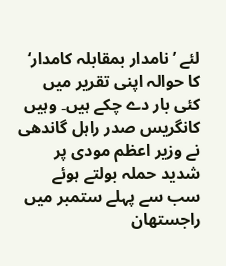لئے ’نامدار بمقابلہ کامدار‘ کا حوالہ اپنی تقریر میں کئی بار دے چکے ہیں۔ وہیں کانگریس صدر راہل گاندھی نے وزیر اعظم مودی پر شدید حملہ بولتے ہوئے سب سے پہلے ستمبر میں راجستھان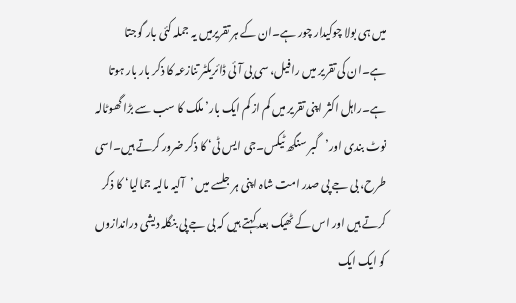میں ہی بولا چوکیدار چور ہے۔ان کے ہر تقریرمیں یہ جملہ کئی بار گوجتا ہے۔ان کی تقریر میں رافیل، سی بی آئی ڈائریکٹر تنازعہ کا ذکر بار بار ہوتا ہے۔راہل اکثر اپنی تقریر میں کم از کم ایک بار’ملک کا سب سے بڑا گھوٹالہ نوٹ بندی اور’گبر سنگھ ٹیکس۔جی ایس ٹی‘ کا ذکر ضرور کرتے ہیں۔اسی طرح، بی جے پی صدر امت شاہ اپنی ہر جلسے میں ’آلیہ مالیہ جمالیا‘ کا ذکر کرتے ہیں اور اس کے ٹھیک بعد کہتے ہیں کہ بی جے پی بنگلہ دیشی دراندازوں کو ایک ایک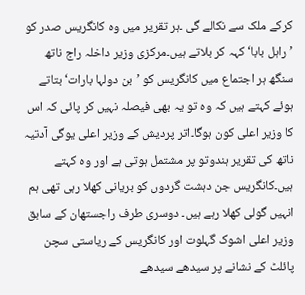کرکے ملک سے نکالے گی ۔ہر تقریر میں وہ کانگریس صدر کو ’راہل بابا‘کہہ کر بلاتے ہیں۔مرکزی وزیر داخلہ راج ناتھ سنگھ ہر اجتماع میں کانگریس کو ’بن دولہا بارات‘ بتاتے ہوئے کہتے ہیں کہ وہ تو یہ بھی فیصلہ نہیں کر پائی کہ اس کا وزیر اعلی کون ہوگا۔اتر پردیش کے وزیر اعلی یوگی آدتیہ ناتھ کی تقریر ہندوتو پر مشتمل ہوتی ہے اور وہ کہتے ہیں۔کانگریس جن دہشت گردوں کو بریانی کھلا رہی تھی ہم انہیں گولی کھلا رہے ہیں۔ دوسری طرف راجستھان کے سابق وزیر اعلی اشوک گہلوت اور کانگریس کے ریاستی سچن پائلٹ کے نشانے پر سیدھے سیدھے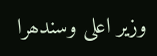وزیر اعلی وسندھرا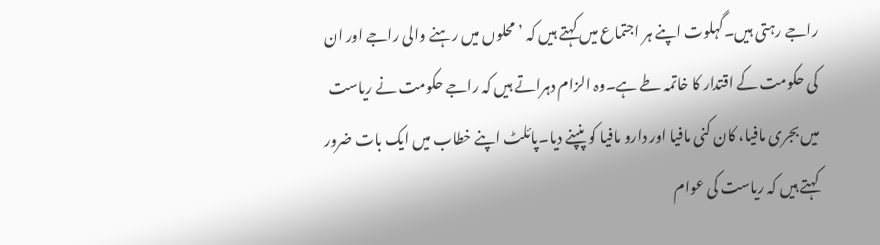راجے رہتی ہیں۔گہلوت اپنے ہر اجتماع میں کہتے ہیں کہ ’محلوں میں رہنے والی راجے اور ان کی حکومت کے اقتدار کا خاتمہ طے ہے۔وہ الزام دہراتے ہیں کہ راجے حکومت نے ریاست میں بجری مافیا، کان کنی مافیا اور دارو مافیا کو پنپنے دیا۔پائلٹ اپنے خطاب میں ایک بات ضرور کہتے ہیں کہ ریاست کی عوام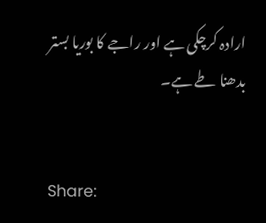ارادہ کرچکی ہے اور راجے کا بوریا بستر بدھنا طے ہے۔


Share: